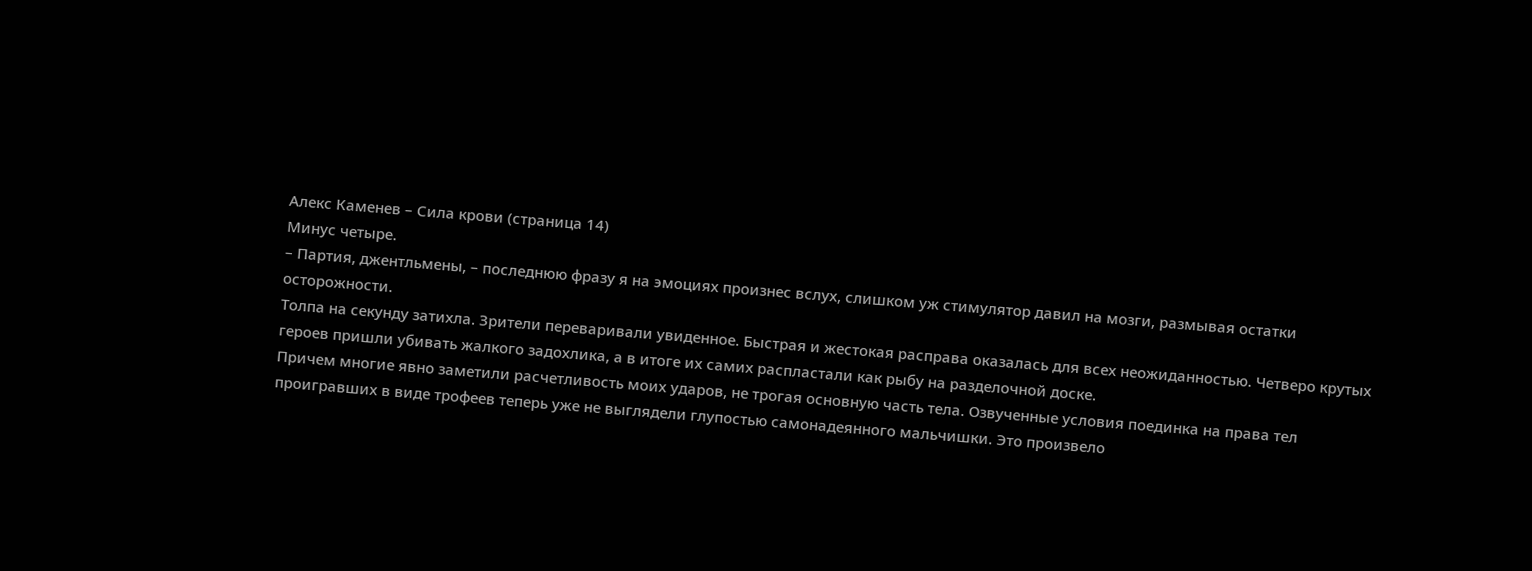Алекс Каменев – Сила крови (страница 14)
Минус четыре.
– Партия, джентльмены, – последнюю фразу я на эмоциях произнес вслух, слишком уж стимулятор давил на мозги, размывая остатки осторожности.
Толпа на секунду затихла. Зрители переваривали увиденное. Быстрая и жестокая расправа оказалась для всех неожиданностью. Четверо крутых героев пришли убивать жалкого задохлика, а в итоге их самих распластали как рыбу на разделочной доске.
Причем многие явно заметили расчетливость моих ударов, не трогая основную часть тела. Озвученные условия поединка на права тел проигравших в виде трофеев теперь уже не выглядели глупостью самонадеянного мальчишки. Это произвело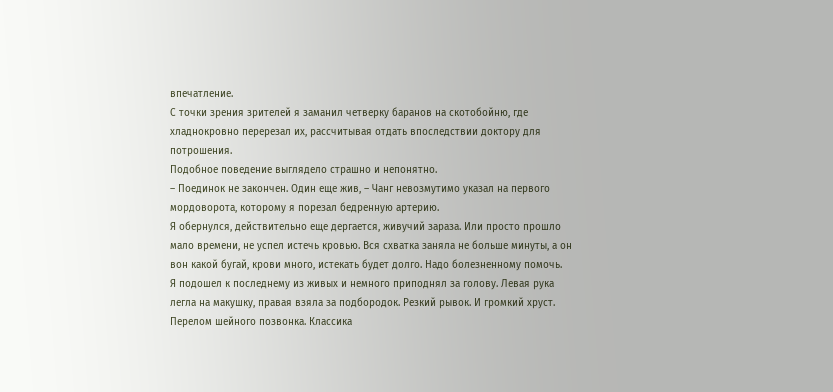впечатление.
С точки зрения зрителей я заманил четверку баранов на скотобойню, где хладнокровно перерезал их, рассчитывая отдать впоследствии доктору для потрошения.
Подобное поведение выглядело страшно и непонятно.
– Поединок не закончен. Один еще жив, – Чанг невозмутимо указал на первого мордоворота, которому я порезал бедренную артерию.
Я обернулся, действительно еще дергается, живучий зараза. Или просто прошло мало времени, не успел истечь кровью. Вся схватка заняла не больше минуты, а он вон какой бугай, крови много, истекать будет долго. Надо болезненному помочь.
Я подошел к последнему из живых и немного приподнял за голову. Левая рука легла на макушку, правая взяла за подбородок. Резкий рывок. И громкий хруст. Перелом шейного позвонка. Классика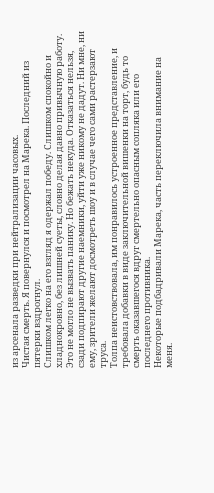из арсенала разведки при нейтрализации часовых.
Чистая смерть. Я повернулся и посмотрел на Марека. Последний из пятерки вздрогнул.
Слишком легко на его взгляд я одержал победу. Слишком спокойно и хладнокровно, без лишней суеты, словно делая давно привычную работу. Это не могло не вызвать панику. Но бежать некуда. Отказаться нельзя, сзади подпирают другие наемники, уйти уже никому не дадут. Ни мне, ни ему, зрители желают досмотреть шоу и в случае чего сами растерзают труса.
Толпа неистовствовала, им понравилось устроенное представление, и требовала добавки в виде заключительной вишенки на торт, будь то смерть оказавшегося вдруг смертельно опасным сопляка или его последнего противника.
Некоторые подбадривали Марека, часть переключила внимание на меня.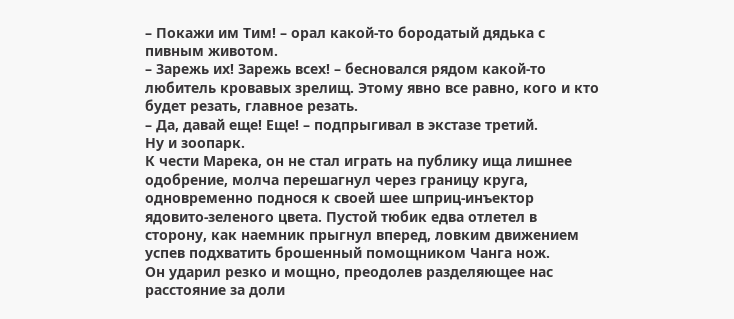– Покажи им Тим! – орал какой-то бородатый дядька с пивным животом.
– Зарежь их! Зарежь всех! – бесновался рядом какой-то любитель кровавых зрелищ. Этому явно все равно, кого и кто будет резать, главное резать.
– Да, давай еще! Еще! – подпрыгивал в экстазе третий.
Ну и зоопарк.
К чести Марека, он не стал играть на публику ища лишнее одобрение, молча перешагнул через границу круга, одновременно поднося к своей шее шприц-инъектор ядовито-зеленого цвета. Пустой тюбик едва отлетел в сторону, как наемник прыгнул вперед, ловким движением успев подхватить брошенный помощником Чанга нож.
Он ударил резко и мощно, преодолев разделяющее нас расстояние за доли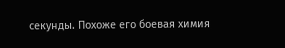секунды. Похоже его боевая химия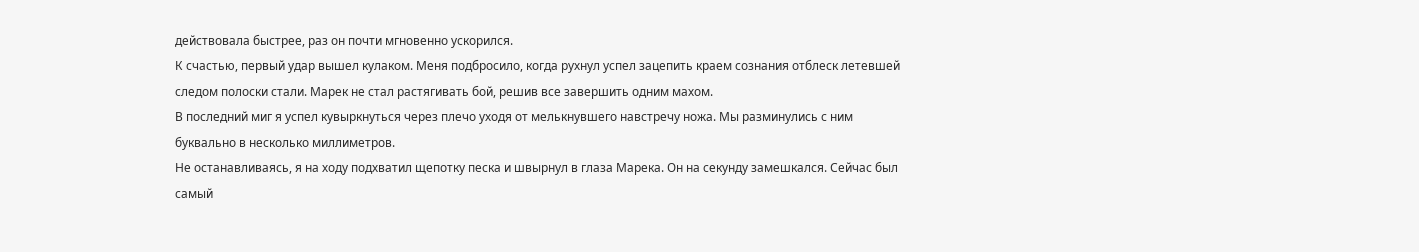действовала быстрее, раз он почти мгновенно ускорился.
К счастью, первый удар вышел кулаком. Меня подбросило, когда рухнул успел зацепить краем сознания отблеск летевшей следом полоски стали. Марек не стал растягивать бой, решив все завершить одним махом.
В последний миг я успел кувыркнуться через плечо уходя от мелькнувшего навстречу ножа. Мы разминулись с ним буквально в несколько миллиметров.
Не останавливаясь, я на ходу подхватил щепотку песка и швырнул в глаза Марека. Он на секунду замешкался. Сейчас был самый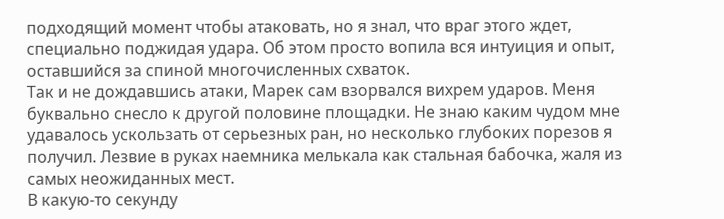подходящий момент чтобы атаковать, но я знал, что враг этого ждет, специально поджидая удара. Об этом просто вопила вся интуиция и опыт, оставшийся за спиной многочисленных схваток.
Так и не дождавшись атаки, Марек сам взорвался вихрем ударов. Меня буквально снесло к другой половине площадки. Не знаю каким чудом мне удавалось ускользать от серьезных ран, но несколько глубоких порезов я получил. Лезвие в руках наемника мелькала как стальная бабочка, жаля из самых неожиданных мест.
В какую-то секунду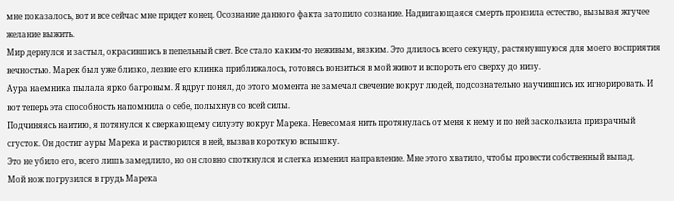мне показалось, вот и все сейчас мне придет конец. Осознание данного факта затопило сознание. Надвигающаяся смерть пронзила естество, вызывая жгучее желание выжить.
Мир дернулся и застыл, окрасившись в пепельный свет. Все стало каким-то неживым, вязким. Это длилось всего секунду, растянувшуюся для моего восприятия вечностью. Марек был уже близко, лезвие его клинка приближалось, готовясь вонзиться в мой живот и вспороть его сверху до низу.
Аура наемника пылала ярко багровым. Я вдруг понял, до этого момента не замечал свечение вокруг людей, подсознательно научившись их игнорировать. И вот теперь эта способность напомнила о себе, полыхнув со всей силы.
Подчиняясь наитию, я потянулся к сверкающему силуэту вокруг Марека. Невесомая нить протянулась от меня к нему и по ней заскользила призрачный сгусток. Он достиг ауры Марека и растворился в ней, вызвав короткую вспышку.
Это не убило его, всего лишь замедлило, но он словно споткнулся и слегка изменил направление. Мне этого хватило, чтобы провести собственный выпад.
Мой нож погрузился в грудь Марека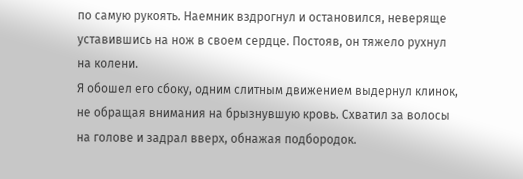по самую рукоять. Наемник вздрогнул и остановился, неверяще уставившись на нож в своем сердце. Постояв, он тяжело рухнул на колени.
Я обошел его сбоку, одним слитным движением выдернул клинок, не обращая внимания на брызнувшую кровь. Схватил за волосы на голове и задрал вверх, обнажая подбородок.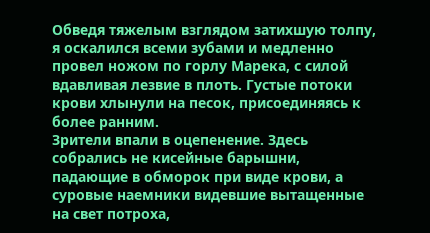Обведя тяжелым взглядом затихшую толпу, я оскалился всеми зубами и медленно провел ножом по горлу Марека, с силой вдавливая лезвие в плоть. Густые потоки крови хлынули на песок, присоединяясь к более ранним.
Зрители впали в оцепенение. Здесь собрались не кисейные барышни, падающие в обморок при виде крови, а суровые наемники видевшие вытащенные на свет потроха,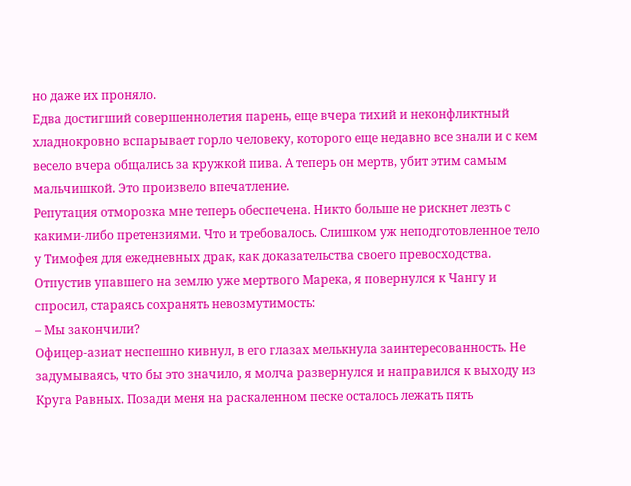но даже их проняло.
Едва достигший совершеннолетия парень, еще вчера тихий и неконфликтный хладнокровно вспарывает горло человеку, которого еще недавно все знали и с кем весело вчера общались за кружкой пива. А теперь он мертв, убит этим самым мальчишкой. Это произвело впечатление.
Репутация отморозка мне теперь обеспечена. Никто больше не рискнет лезть с какими-либо претензиями. Что и требовалось. Слишком уж неподготовленное тело у Тимофея для ежедневных драк, как доказательства своего превосходства.
Отпустив упавшего на землю уже мертвого Марека, я повернулся к Чангу и спросил, стараясь сохранять невозмутимость:
– Мы закончили?
Офицер-азиат неспешно кивнул, в его глазах мелькнула заинтересованность. Не задумываясь, что бы это значило, я молча развернулся и направился к выходу из Круга Равных. Позади меня на раскаленном песке осталось лежать пять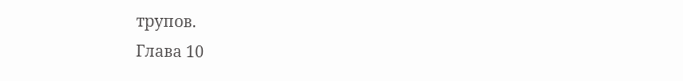трупов.
Глава 10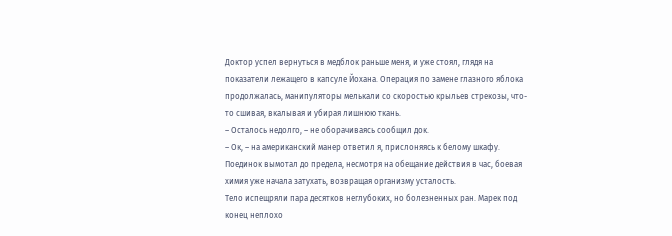Доктор успел вернуться в медблок раньше меня, и уже стоял, глядя на показатели лежащего в капсуле Йохана. Операция по замене глазного яблока продолжалась, манипуляторы мелькали со скоростью крыльев стрекозы, что-то сшивая, вкалывая и убирая лишнюю ткань.
– Осталось недолго, – не оборачиваясь сообщил док.
– Ок, – на американский манер ответил я, прислоняясь к белому шкафу.
Поединок вымотал до предела, несмотря на обещание действия в час, боевая химия уже начала затухать, возвращая организму усталость.
Тело испещряли пара десятков неглубоких, но болезненных ран. Марек под конец неплохо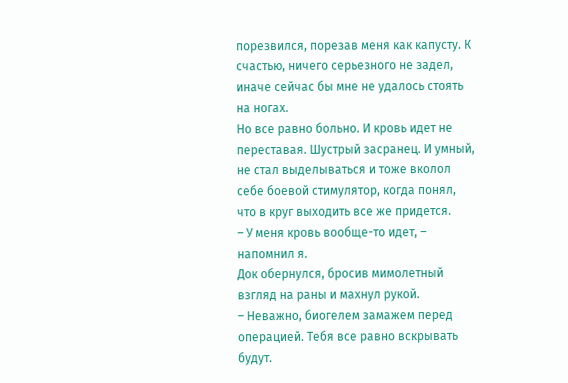порезвился, порезав меня как капусту. К счастью, ничего серьезного не задел, иначе сейчас бы мне не удалось стоять на ногах.
Но все равно больно. И кровь идет не переставая. Шустрый засранец. И умный, не стал выделываться и тоже вколол себе боевой стимулятор, когда понял, что в круг выходить все же придется.
– У меня кровь вообще-то идет, – напомнил я.
Док обернулся, бросив мимолетный взгляд на раны и махнул рукой.
– Неважно, биогелем замажем перед операцией. Тебя все равно вскрывать будут.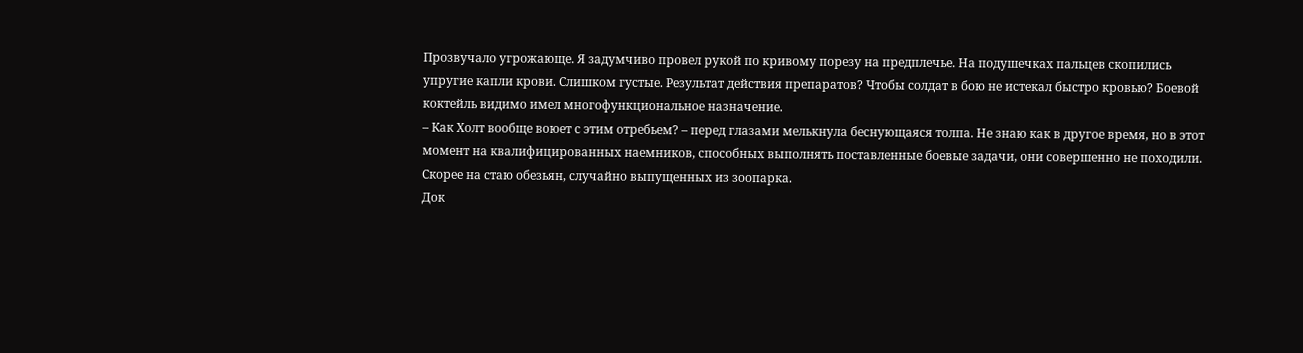Прозвучало угрожающе. Я задумчиво провел рукой по кривому порезу на предплечье. На подушечках пальцев скопились упругие капли крови. Слишком густые. Результат действия препаратов? Чтобы солдат в бою не истекал быстро кровью? Боевой коктейль видимо имел многофункциональное назначение.
– Как Холт вообще воюет с этим отребьем? – перед глазами мелькнула беснующаяся толпа. Не знаю как в другое время, но в этот момент на квалифицированных наемников, способных выполнять поставленные боевые задачи, они совершенно не походили. Скорее на стаю обезьян, случайно выпущенных из зоопарка.
Док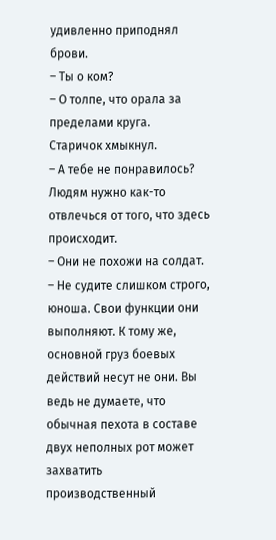удивленно приподнял брови.
– Ты о ком?
– О толпе, что орала за пределами круга.
Старичок хмыкнул.
– А тебе не понравилось? Людям нужно как-то отвлечься от того, что здесь происходит.
– Они не похожи на солдат.
– Не судите слишком строго, юноша. Свои функции они выполняют. К тому же, основной груз боевых действий несут не они. Вы ведь не думаете, что обычная пехота в составе двух неполных рот может захватить производственный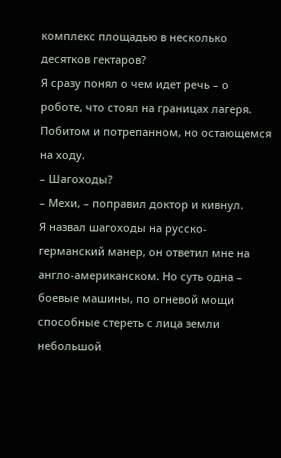комплекс площадью в несколько десятков гектаров?
Я сразу понял о чем идет речь – о роботе, что стоял на границах лагеря. Побитом и потрепанном, но остающемся на ходу.
– Шагоходы?
– Мехи, – поправил доктор и кивнул.
Я назвал шагоходы на русско-германский манер, он ответил мне на англо-американском. Но суть одна – боевые машины, по огневой мощи способные стереть с лица земли небольшой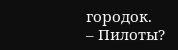городок.
– Пилоты?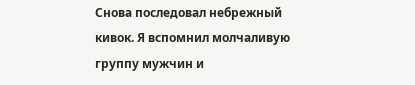Снова последовал небрежный кивок. Я вспомнил молчаливую группу мужчин и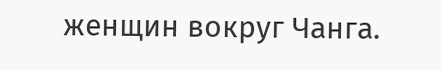женщин вокруг Чанга.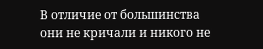В отличие от большинства они не кричали и никого не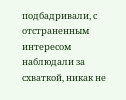подбадривали, с отстраненным интересом наблюдали за схваткой, никак не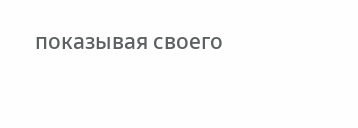показывая своего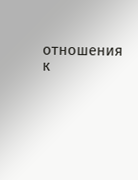отношения к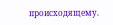происходящему.